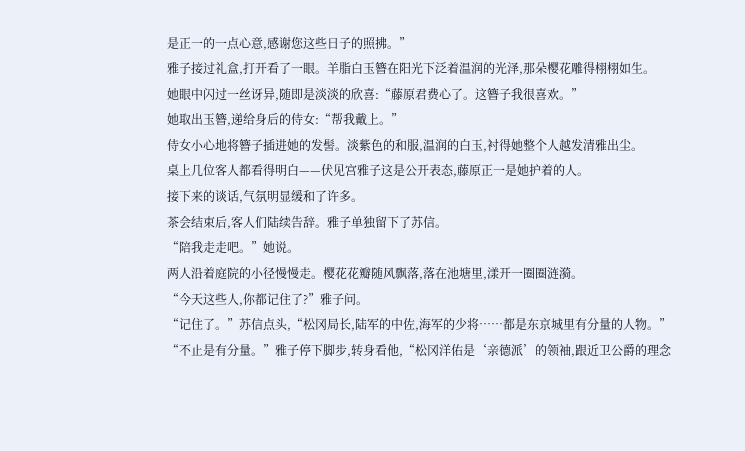是正一的一点心意,感谢您这些日子的照拂。”
雅子接过礼盒,打开看了一眼。羊脂白玉簪在阳光下泛着温润的光泽,那朵樱花雕得栩栩如生。
她眼中闪过一丝讶异,随即是淡淡的欣喜:“藤原君费心了。这簪子我很喜欢。”
她取出玉簪,递给身后的侍女:“帮我戴上。”
侍女小心地将簪子插进她的发髻。淡紫色的和服,温润的白玉,衬得她整个人越发清雅出尘。
桌上几位客人都看得明白——伏见宫雅子这是公开表态,藤原正一是她护着的人。
接下来的谈话,气氛明显缓和了许多。
茶会结束后,客人们陆续告辞。雅子单独留下了苏信。
“陪我走走吧。”她说。
两人沿着庭院的小径慢慢走。樱花花瓣随风飘落,落在池塘里,漾开一圈圈涟漪。
“今天这些人,你都记住了?”雅子问。
“记住了。”苏信点头,“松冈局长,陆军的中佐,海军的少将……都是东京城里有分量的人物。”
“不止是有分量。”雅子停下脚步,转身看他,“松冈洋佑是‘亲德派’的领袖,跟近卫公爵的理念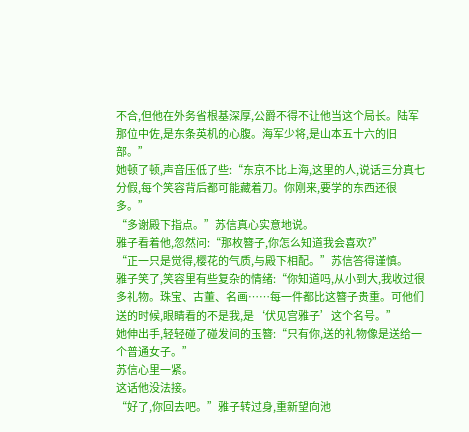不合,但他在外务省根基深厚,公爵不得不让他当这个局长。陆军那位中佐,是东条英机的心腹。海军少将,是山本五十六的旧部。”
她顿了顿,声音压低了些:“东京不比上海,这里的人,说话三分真七分假,每个笑容背后都可能藏着刀。你刚来,要学的东西还很多。”
“多谢殿下指点。”苏信真心实意地说。
雅子看着他,忽然问:“那枚簪子,你怎么知道我会喜欢?”
“正一只是觉得,樱花的气质,与殿下相配。”苏信答得谨慎。
雅子笑了,笑容里有些复杂的情绪:“你知道吗,从小到大,我收过很多礼物。珠宝、古董、名画……每一件都比这簪子贵重。可他们送的时候,眼睛看的不是我,是‘伏见宫雅子’这个名号。”
她伸出手,轻轻碰了碰发间的玉簪:“只有你,送的礼物像是送给一个普通女子。”
苏信心里一紧。
这话他没法接。
“好了,你回去吧。”雅子转过身,重新望向池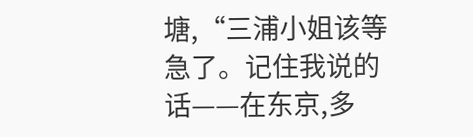塘,“三浦小姐该等急了。记住我说的话——在东京,多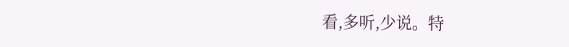看,多听,少说。特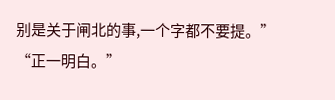别是关于闸北的事,一个字都不要提。”
“正一明白。”